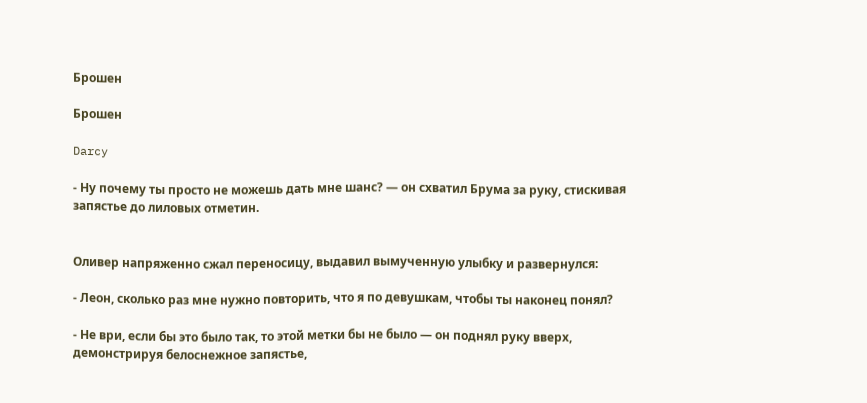Брошен

Брошен

Darcy

- Ну почему ты просто не можешь дать мне шанс? — он схватил Брума за руку, стискивая запястье до лиловых отметин.


Оливер напряженно сжал переносицу, выдавил вымученную улыбку и развернулся:

- Леон, сколько раз мне нужно повторить, что я по девушкам, чтобы ты наконец понял?

- Не ври, если бы это было так, то этой метки бы не было — он поднял руку вверх, демонстрируя белоснежное запястье,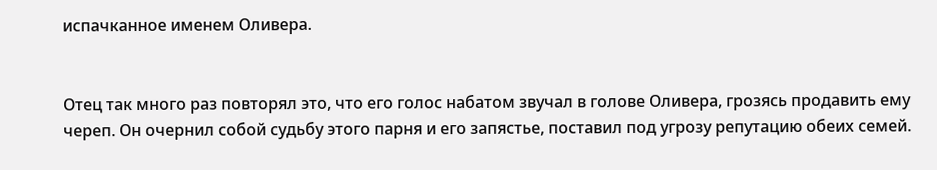испачканное именем Оливера.


Отец так много раз повторял это, что его голос набатом звучал в голове Оливера, грозясь продавить ему череп. Он очернил собой судьбу этого парня и его запястье, поставил под угрозу репутацию обеих семей.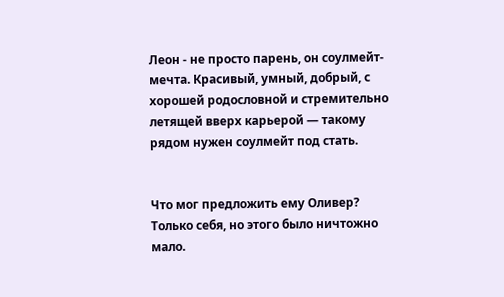Леон - не просто парень, он соулмейт-мечта. Красивый, умный, добрый, с хорошей родословной и стремительно летящей вверх карьерой — такому рядом нужен соулмейт под стать.


Что мог предложить ему Оливер? Только себя, но этого было ничтожно мало.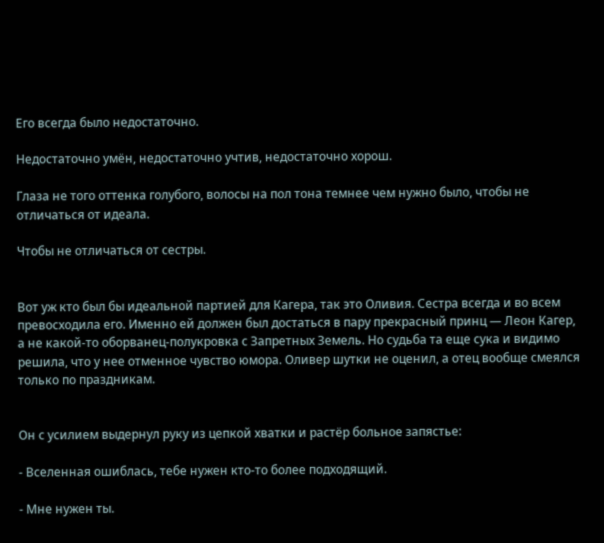Его всегда было недостаточно.

Недостаточно умён, недостаточно учтив, недостаточно хорош.

Глаза не того оттенка голубого, волосы на пол тона темнее чем нужно было, чтобы не отличаться от идеала.

Чтобы не отличаться от сестры.


Вот уж кто был бы идеальной партией для Кагера, так это Оливия. Сестра всегда и во всем превосходила его. Именно ей должен был достаться в пару прекрасный принц — Леон Кагер, а не какой-то оборванец-полукровка с Запретных Земель. Но судьба та еще сука и видимо решила, что у нее отменное чувство юмора. Оливер шутки не оценил, а отец вообще смеялся только по праздникам.


Он с усилием выдернул руку из цепкой хватки и растёр больное запястье:

- Вселенная ошиблась, тебе нужен кто-то более подходящий.

- Мне нужен ты.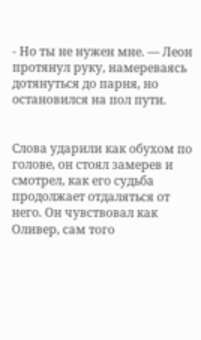- Но ты не нужен мне. — Леон протянул руку, намереваясь дотянуться до парня, но остановился на пол пути.


Слова ударили как обухом по голове, он стоял замерев и смотрел, как его судьба продолжает отдаляться от него. Он чувствовал как Оливер, сам того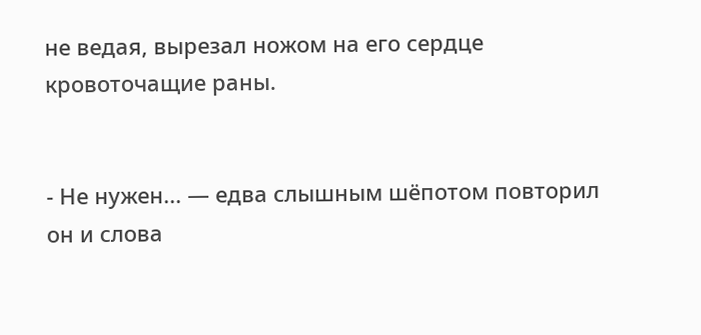не ведая, вырезал ножом на его сердце кровоточащие раны.


- Не нужен... — едва слышным шёпотом повторил он и слова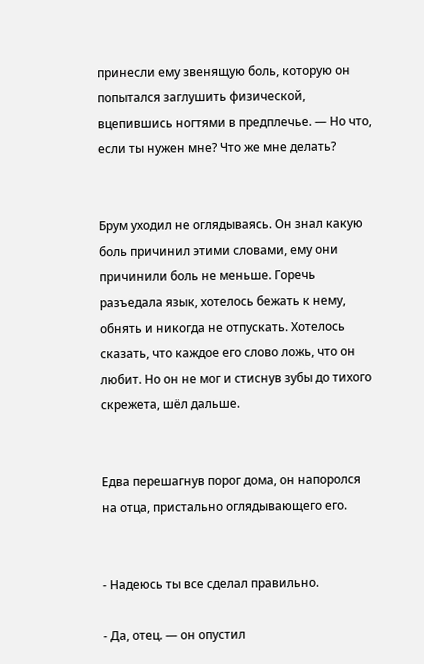принесли ему звенящую боль, которую он попытался заглушить физической, вцепившись ногтями в предплечье. — Но что, если ты нужен мне? Что же мне делать?


Брум уходил не оглядываясь. Он знал какую боль причинил этими словами, ему они причинили боль не меньше. Горечь разъедала язык, хотелось бежать к нему, обнять и никогда не отпускать. Хотелось сказать, что каждое его слово ложь, что он любит. Но он не мог и стиснув зубы до тихого скрежета, шёл дальше.


Едва перешагнув порог дома, он напоролся на отца, пристально оглядывающего его.


- Надеюсь ты все сделал правильно.

- Да, отец. — он опустил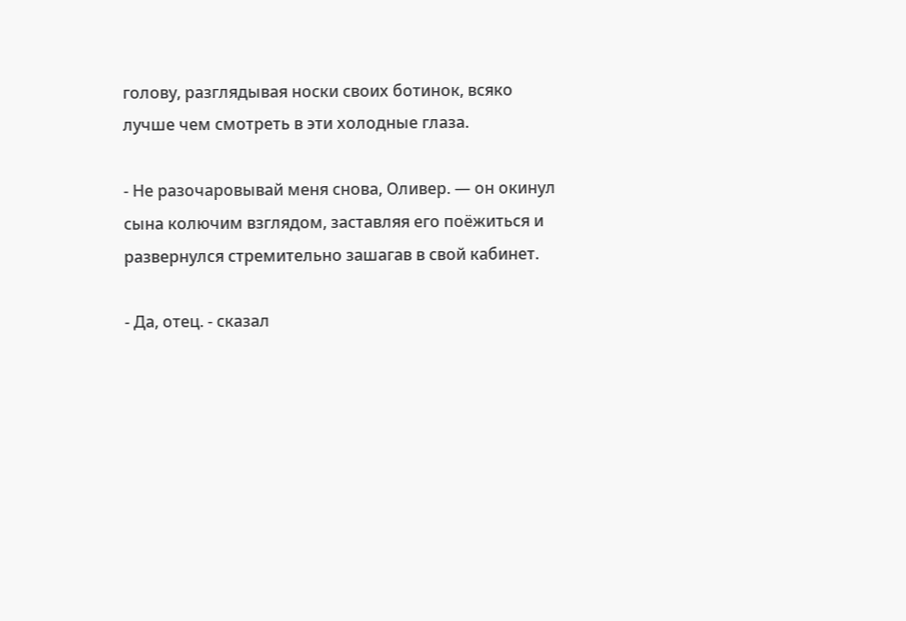голову, разглядывая носки своих ботинок, всяко лучше чем смотреть в эти холодные глаза.

- Не разочаровывай меня снова, Оливер. — он окинул сына колючим взглядом, заставляя его поёжиться и развернулся стремительно зашагав в свой кабинет.

- Да, отец. - сказал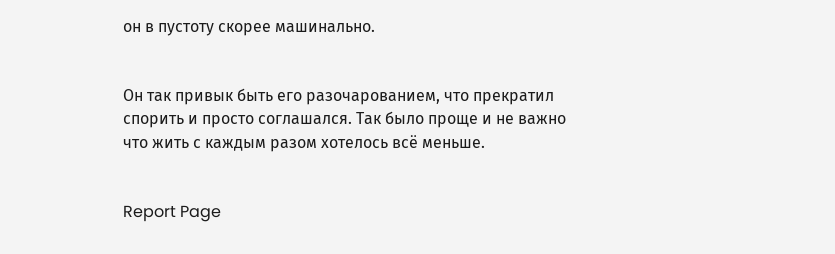он в пустоту скорее машинально.


Он так привык быть его разочарованием, что прекратил спорить и просто соглашался. Так было проще и не важно что жить с каждым разом хотелось всё меньше.


Report Page